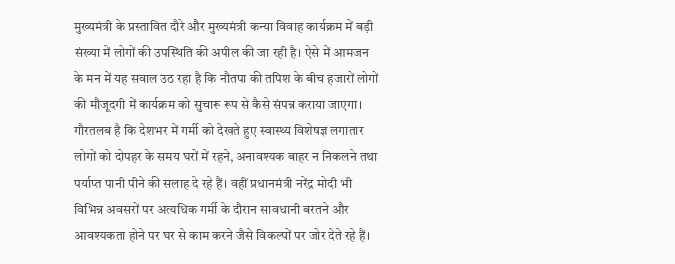मुख्यमंत्री के प्रस्तावित दौरे और मुख्यमंत्री कन्या विवाह कार्यक्रम में बड़ी संख्या में लोगों की उपस्थिति की अपील की जा रही है। ऐसे में आमजन के मन में यह सवाल उठ रहा है कि नौतपा की तपिश के बीच हजारों लोगों की मौजूदगी में कार्यक्रम को सुचारू रूप से कैसे संपन्न कराया जाएगा।
गौरतलब है कि देशभर में गर्मी को देखते हुए स्वास्थ्य विशेषज्ञ लगातार लोगों को दोपहर के समय घरों में रहने, अनावश्यक बाहर न निकलने तथा पर्याप्त पानी पीने की सलाह दे रहे हैं। वहीं प्रधानमंत्री नरेंद्र मोदी भी विभिन्न अवसरों पर अत्यधिक गर्मी के दौरान सावधानी बरतने और आवश्यकता होने पर घर से काम करने जैसे विकल्पों पर जोर देते रहे हैं।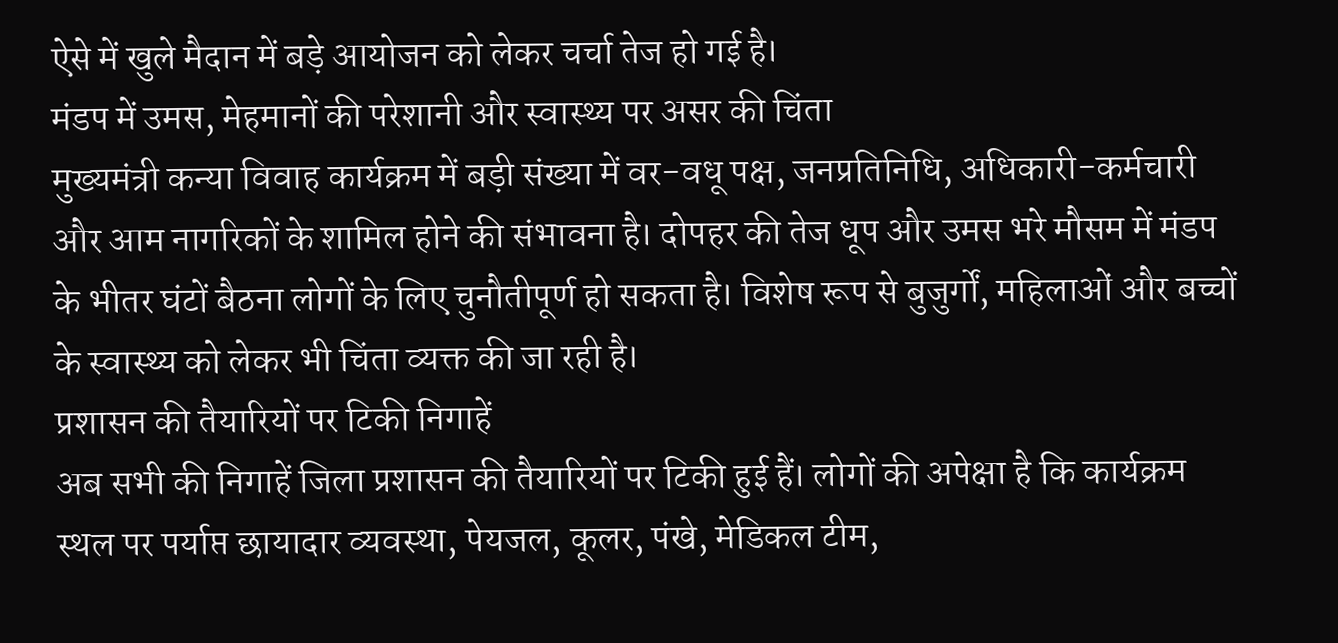ऐसे में खुले मैदान में बड़े आयोजन को लेकर चर्चा तेज हो गई है।
मंडप में उमस, मेहमानों की परेशानी और स्वास्थ्य पर असर की चिंता
मुख्यमंत्री कन्या विवाह कार्यक्रम में बड़ी संख्या में वर-वधू पक्ष, जनप्रतिनिधि, अधिकारी-कर्मचारी और आम नागरिकों के शामिल होने की संभावना है। दोपहर की तेज धूप और उमस भरे मौसम में मंडप के भीतर घंटों बैठना लोगों के लिए चुनौतीपूर्ण हो सकता है। विशेष रूप से बुजुर्गों, महिलाओं और बच्चों के स्वास्थ्य को लेकर भी चिंता व्यक्त की जा रही है।
प्रशासन की तैयारियों पर टिकी निगाहें
अब सभी की निगाहें जिला प्रशासन की तैयारियों पर टिकी हुई हैं। लोगों की अपेक्षा है कि कार्यक्रम स्थल पर पर्याप्त छायादार व्यवस्था, पेयजल, कूलर, पंखे, मेडिकल टीम,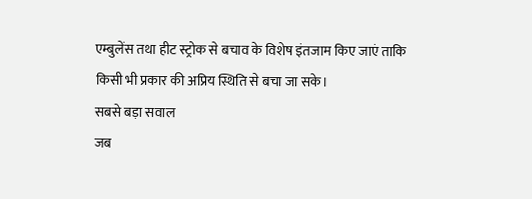एम्बुलेंस तथा हीट स्ट्रोक से बचाव के विशेष इंतजाम किए जाएं ताकि किसी भी प्रकार की अप्रिय स्थिति से बचा जा सके।
सबसे बड़ा सवाल
जब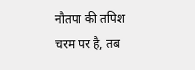नौतपा की तपिश चरम पर है, तब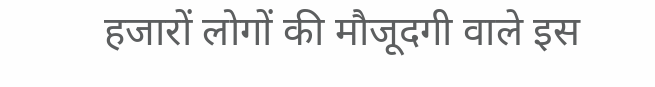हजारों लोगों की मौजूदगी वाले इस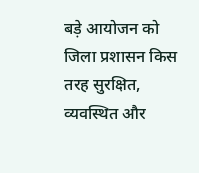बड़े आयोजन को जिला प्रशासन किस तरह सुरक्षित, व्यवस्थित और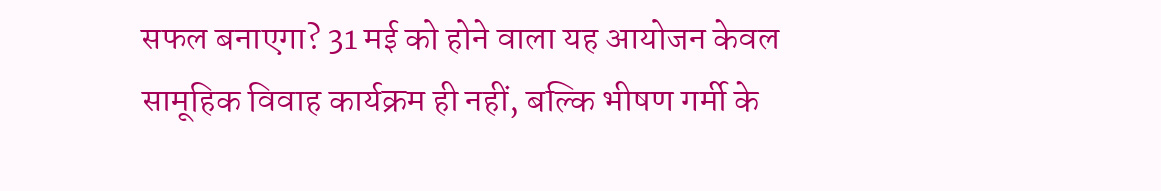सफल बनाएगा? 31 मई को होने वाला यह आयोजन केवल सामूहिक विवाह कार्यक्रम ही नहीं, बल्कि भीषण गर्मी के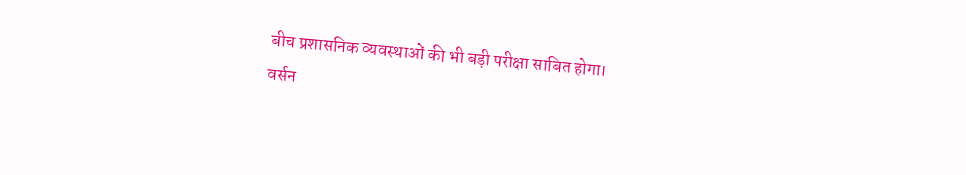बीच प्रशासनिक व्यवस्थाओं की भी बड़ी परीक्षा साबित होगा।
वर्सन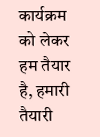कार्यक्रम को लेकर हम तैयार है, हमारी तैयारी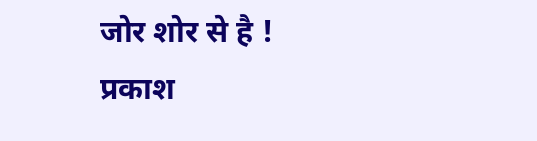जोर शोर से है !
प्रकाश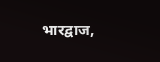भारद्वाज,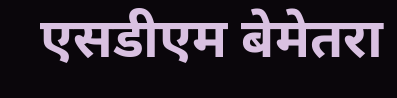एसडीएम बेमेतरा